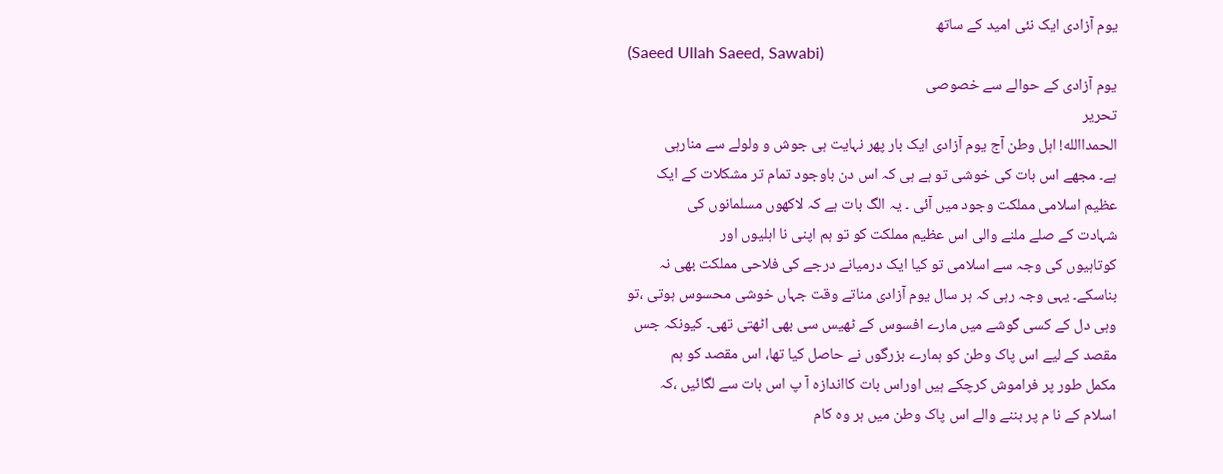یوم آزادی ایک نئی امید کے ساتھ
(Saeed Ullah Saeed, Sawabi)
یوم آزادی کے حوالے سے خصوصی
تحریر
الحمداالله! اہل وطن آج یوم آزادی ایک بار پھر نہایت ہی جوش و ولولے سے منارہی
ہے۔ مجھے اس بات کی خوشی تو ہے ہی کہ اس دن باوجود تمام تر مشکلات کے ایک
عظیم اسلامی مملکت وجود میں آئی ۔ یہ الگ بات ہے کہ لاکھوں مسلمانوں کی
شہادت کے صلے ملنے والی اس عظیم مملکت کو تو ہم اپنی نا اہلیوں اور
کوتاہیوں کی وجہ سے اسلامی تو کیا ایک درمیانے درجے کی فلاحی مملکت بھی نہ
بناسکے۔ یہی وجہ رہی کہ ہر سال یوم آزادی مناتے وقت جہاں خوشی محسوس ہوتی ،تو
وہی دل کے کسی گوشے میں مارے افسوس کے ٹھیس سی بھی اٹھتی تھی۔ کیونکہ جس
مقصد کے لیے اس پاک وطن کو ہمارے بزرگوں نے حاصل کیا تھا، اس مقصد کو ہم
مکمل طور پر فراموش کرچکے ہیں اوراس بات کااندازہ آ پ اس بات سے لگائیں ،کہ
اسلام کے نا م پر بننے والے اس پاک وطن میں ہر وہ کام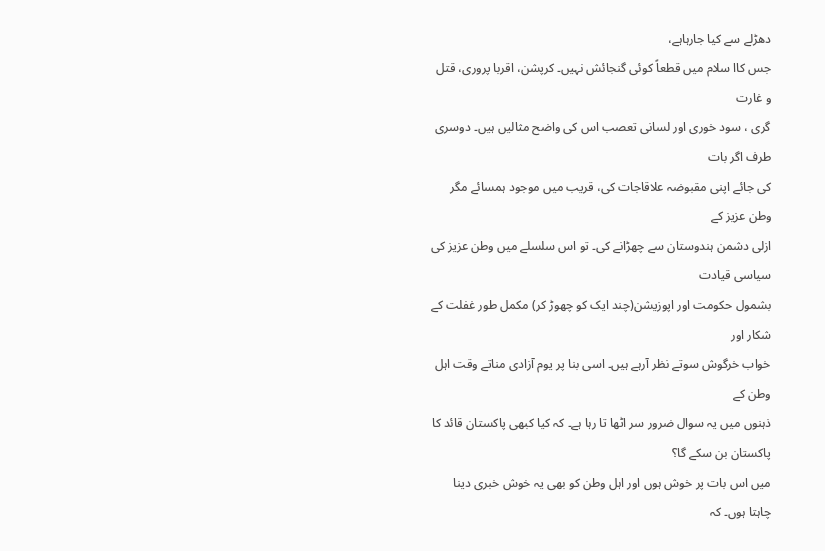دھڑلے سے کیا جارہاہے،
جس کاا سلام میں قطعاً کوئی گنجائش نہیں۔ کرپشن، اقربا پروری، قتل و غارت
گری ، سود خوری اور لسانی تعصب اس کی واضح مثالیں ہیں۔ دوسری طرف اگر بات
کی جائے اپنی مقبوضہ علاقاجات کی، قریب میں موجود ہمسائے مگر وطن عزیز کے
ازلی دشمن ہندوستان سے چھڑانے کی۔ تو اس سلسلے میں وطن عزیز کی سیاسی قیادت
بشمول حکومت اور اپوزیشن(چند ایک کو چھوڑ کر) مکمل طور غفلت کے شکار اور
خواب خرگوش سوتے نظر آرہے ہیں۔ اسی بنا پر یوم آزادی مناتے وقت اہل وطن کے
ذہنوں میں یہ سوال ضرور سر اٹھا تا رہا ہے۔ کہ کیا کبھی پاکستان قائد کا
پاکستان بن سکے گا؟
میں اس بات پر خوش ہوں اور اہل وطن کو بھی یہ خوش خبری دینا چاہتا ہوں۔ کہ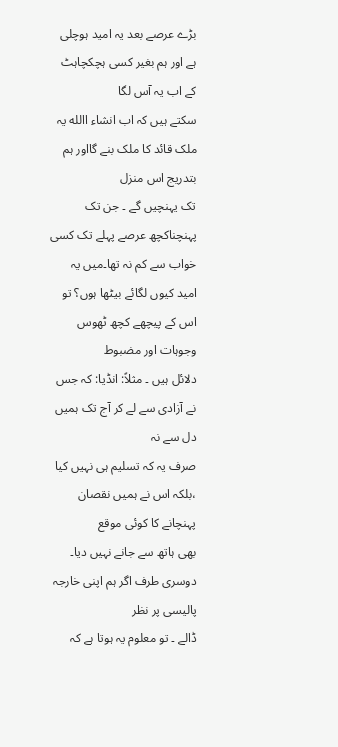بڑے عرصے بعد یہ امید ہوچلی ہے اور ہم بغیر کسی ہچکچاہٹ کے اب یہ آس لگا
سکتے ہیں کہ اب انشاء االله یہ ملک قائد کا ملک بنے گااور ہم بتدریج اس منزل
تک یہنچیں گے ۔ جن تک پہنچناکچھ عرصے پہلے تک کسی خواب سے کم نہ تھا۔میں یہ
امید کیوں لگائے بیٹھا ہوں؟ تو اس کے پیچھے کچھ ٹھوس وجوہات اور مضبوط
دلائل ہیں ۔ مثلاً: انڈیا: کہ جس نے آزادی سے لے کر آج تک ہمیں دل سے نہ
صرف یہ کہ تسلیم ہی نہیں کیا ،بلکہ اس نے ہمیں نقصان پہنچانے کا کوئی موقع
بھی ہاتھ سے جانے نہیں دیا۔ دوسری طرف اگر ہم اپنی خارجہ پالیسی پر نظر
ڈالے ۔ تو معلوم یہ ہوتا ہے کہ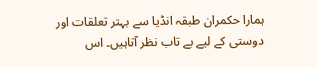ہمارا حکمران طبقہ انڈیا سے بہتر تعلقات اور
دوستی کے لیے بے تاب نظر آتاہیں۔ اس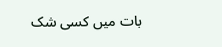بات میں کسی شک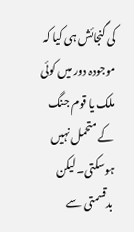کی گنجائش ہی کیا کہ
موجودہ دور میں کوئی ملک یا قوم جنگ کے متحمل نہیں ہوسکتی۔ لیکن بدقسمتی سے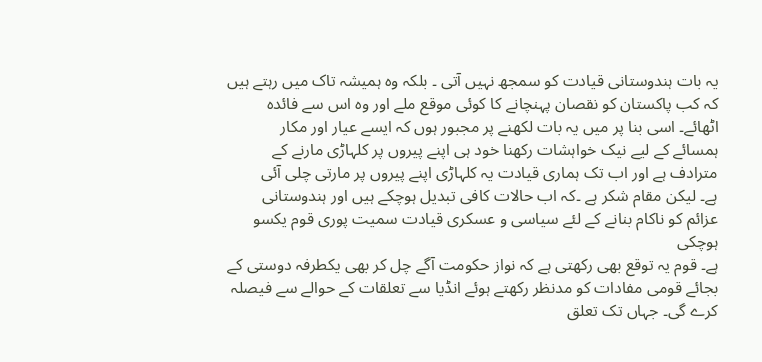یہ بات ہندوستانی قیادت کو سمجھ نہیں آتی ۔ بلکہ وہ ہمیشہ تاک میں رہتے ہیں
کہ کب پاکستان کو نقصان پہنچانے کا کوئی موقع ملے اور وہ اس سے فائدہ
اٹھائے۔ اسی بنا پر میں یہ بات لکھنے پر مجبور ہوں کہ ایسے عیار اور مکار
ہمسائے کے لیے نیک خواہشات رکھنا خود ہی اپنے پیروں پر کلہاڑی مارنے کے
مترادف ہے اور اب تک ہماری قیادت یہ کلہاڑی اپنے پیروں پر مارتی چلی آئی
ہے۔ لیکن مقام شکر ہے ۔کہ اب حالات کافی تبدیل ہوچکے ہیں اور ہندوستانی
عزائم کو ناکام بنانے کے لئے سیاسی و عسکری قیادت سمیت پوری قوم یکسو ہوچکی
ہے۔ قوم یہ توقع بھی رکھتی ہے کہ نواز حکومت آگے چل کر بھی یکطرفہ دوستی کے
بجائے قومی مفادات کو مدنظر رکھتے ہوئے انڈیا سے تعلقات کے حوالے سے فیصلہ
کرے گی۔ جہاں تک تعلق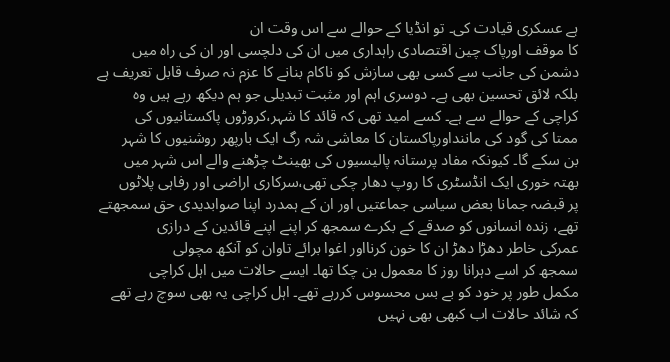ہے عسکری قیادت کی۔ تو انڈیا کے حوالے سے اس وقت ان
کا موقف اورپاک چین اقتصادی راہداری میں ان کی دلچسی اور ان کی راہ میں
دشمن کی جانب سے کسی بھی سازش کو ناکام بنانے کا عزم نہ صرف قابل تعریف ہے
بلکہ لائق تحسین بھی ہے۔ دوسری اہم اور مثبت تبدیلی جو ہم دیکھ رہے ہیں وہ
کراچی کے حوالے سے ہے۔ کسے امید تھی کہ قائد کا شہر،کروڑوں پاکستانیوں کی
ممتا کی گود کی ماننداورپاکستان کا معاشی شہ رگ ایک بارپھر روشنیوں کا شہر
بن سکے گا۔ کیونکہ مفاد پرستانہ پالیسیوں کی بھینٹ چڑھنے والے اس شہر میں
بھتہ خوری ایک انڈسٹری کا روپ دھار چکی تھی،سرکاری اراضی اور رفاہی پلاٹوں
پر قبضہ جمانا بعض سیاسی جماعتیں اور ان کے ہمدرد اپنا صوابدیدی حق سمجھتے
تھے، زندہ انسانوں کو صدقے کے بکرے سمجھ کر اپنے اپنے قائدین کے درازی
عمرکی خاطر دھڑا دھڑ ان کا خون کرنااور اغوا برائے تاوان کو آنکھ مچولی
سمجھ کر اسے دہرانا روز کا معمول بن چکا تھا۔ ایسے حالات میں اہل کراچی
مکمل طور پر خود کو بے بس محسوس کررہے تھے۔ اہل کراچی یہ بھی سوچ رہے تھے
کہ شائد حالات اب کبھی بھی نہیں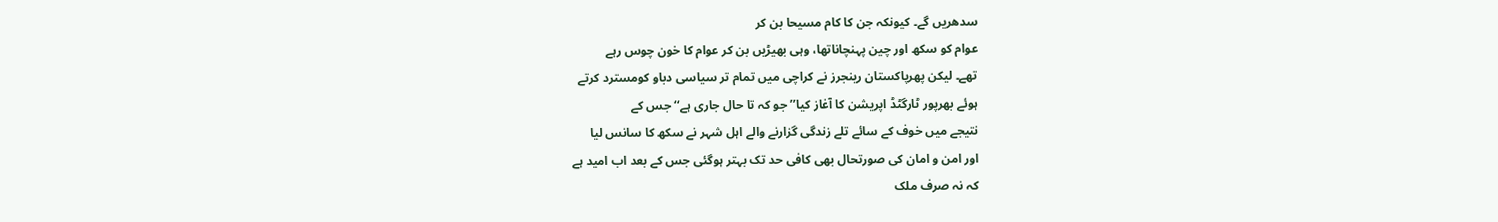سدھریں گے۔ کیونکہ جن کا کام مسیحا بن کر
عوام کو سکھ اور چین پہنچاناتھا، وہی بھیڑیں بن کر عوام کا خون چوس رہے
تھے۔ لیکن پھرپاکستان رینجرز نے کراچی میں تمام تر سیاسی دباو کومسترد کرتے
ہوئے بھرپور ٹارگٹڈ اپریشن کا آغاز کیا’’ جو کہ تا حال جاری ہے‘‘ جس کے
نتیجے میں خوف کے سائے تلے زندگی گزارنے والے اہل شہر نے سکھ کا سانس لیا
اور امن و امان کی صورتحال بھی کافی حد تک بہتر ہوگئی جس کے بعد اب امید ہے
کہ نہ صرف ملک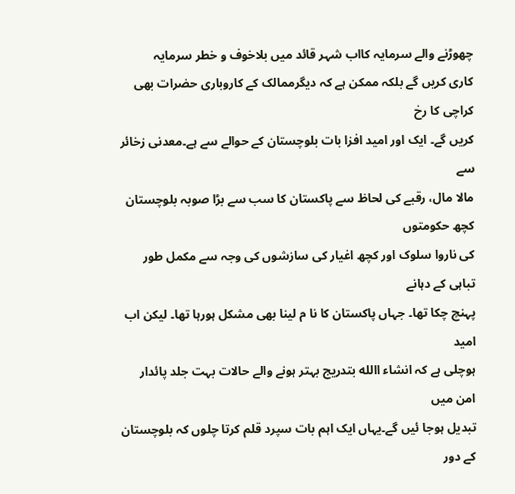چھوڑنے والے سرمایہ کااب شہر قائد میں بلاخوف و خطر سرمایہ
کاری کریں گے بلکہ ممکن ہے کہ دیگرممالک کے کاروباری حضرات بھی کراچی کا رخ
کریں گے۔ ایک اور امید افزا بات بلوچستان کے حوالے سے ہے۔معدنی زخائر سے
مالا مال، رقبے کی لحاظ سے پاکستان کا سب سے بڑا صوبہ بلوچستان کچھ حکومتوں
کی ناروا سلوک اور کچھ اغیار کی سازشوں کی وجہ سے مکمل طور تباہی کے دہانے
پہنچ چکا تھا۔ جہاں پاکستان کا نا م لینا بھی مشکل ہورہا تھا۔ لیکن اب امید
ہوچلی ہے کہ انشاء االله بتدریج بہتر ہونے والے حالات بہت جلد پائدار امن میں
تبدیل ہوجا ئیں گے۔یہاں ایک اہم بات سپرد قلم کرتا چلوں کہ بلوچستان کے دور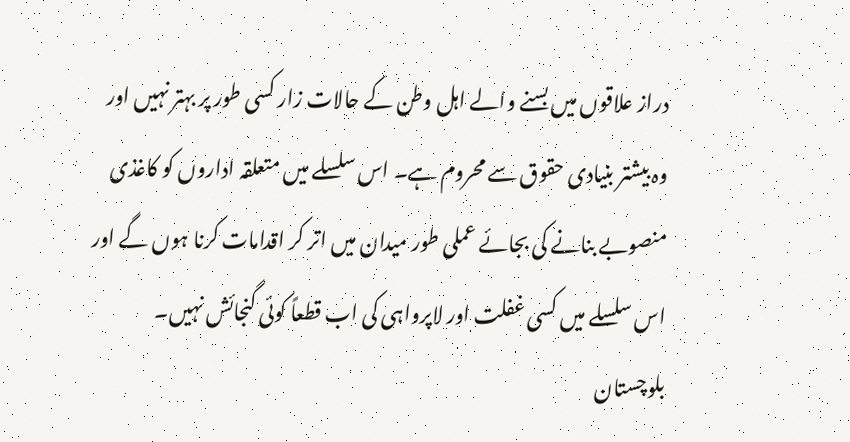دراز علاقوں میں بسنے والے اہل وطن کے حالات زار کسی طور پر بہتر نہیں اور
وہ بیشتر بنیادی حقوق سے محروم ہے۔ اس سلسلے میں متعلقہ اداروں کو کاغذی
منصوبے بنانے کی بجائے عملی طور میدان میں اتر کر اقدامات کرنا ہوں گے اور
اس سلسلے میں کسی غفلت اور لاپرواہی کی اب قطعاً کوئی گنجائش نہیں۔
بلوچستان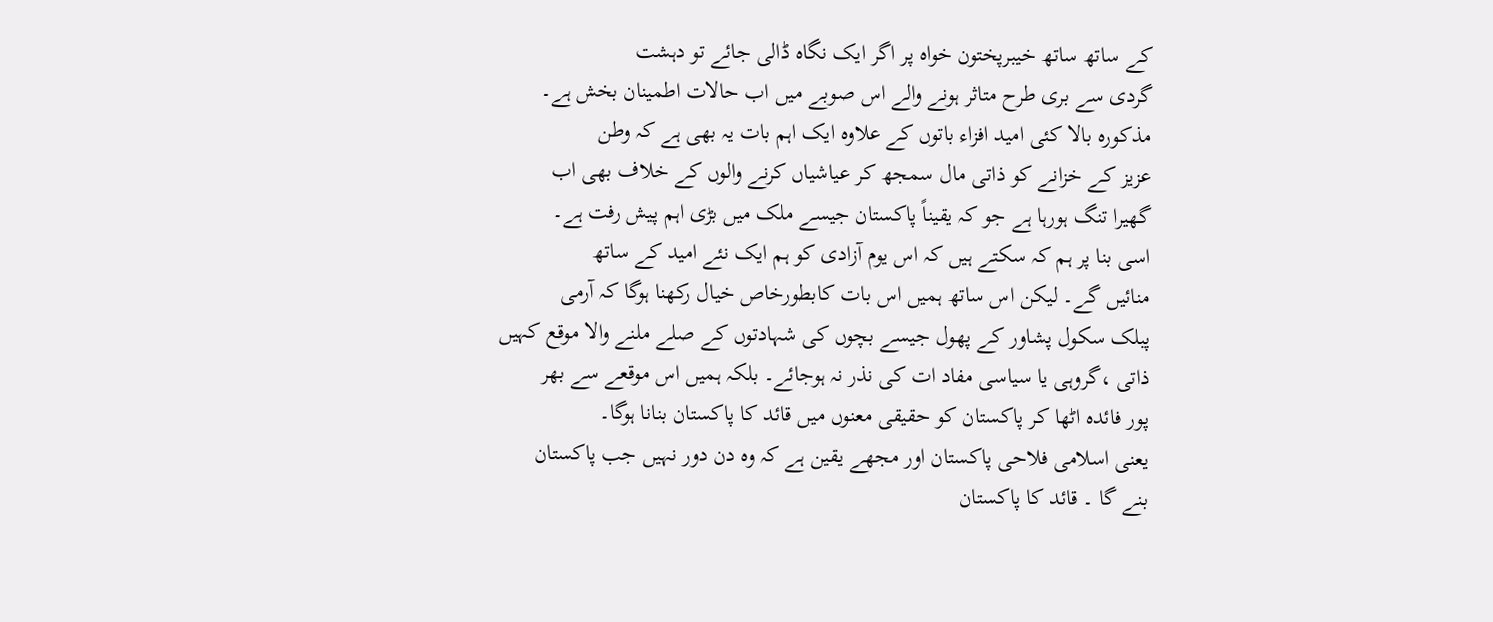کے ساتھ ساتھ خیبرپختون خواہ پر اگر ایک نگاہ ڈالی جائے تو دہشت
گردی سے بری طرح متاثر ہونے والے اس صوبے میں اب حالات اطمینان بخش ہے۔
مذکورہ بالا کئی امید افزاء باتوں کے علاوہ ایک اہم بات یہ بھی ہے کہ وطن
عزیز کے خزانے کو ذاتی مال سمجھ کر عیاشیاں کرنے والوں کے خلاف بھی اب
گھیرا تنگ ہورہا ہے جو کہ یقیناً پاکستان جیسے ملک میں بڑی اہم پیش رفت ہے۔
اسی بنا پر ہم کہ سکتے ہیں کہ اس یوم آزادی کو ہم ایک نئے امید کے ساتھ
منائیں گے۔ لیکن اس ساتھ ہمیں اس بات کابطورخاص خیال رکھنا ہوگا کہ آرمی
پبلک سکول پشاور کے پھول جیسے بچوں کی شہادتوں کے صلے ملنے والا موقع کہیں
ذاتی ،گروہی یا سیاسی مفاد ات کی نذر نہ ہوجائے۔ بلکہ ہمیں اس موقعے سے بھر
پور فائدہ اٹھا کر پاکستان کو حقیقی معنوں میں قائد کا پاکستان بنانا ہوگا۔
یعنی اسلامی فلاحی پاکستان اور مجھے یقین ہے کہ وہ دن دور نہیں جب پاکستان
بنے گا ۔ قائد کا پاکستان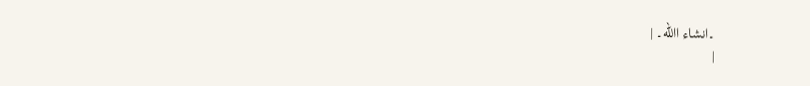۔انشاء االله۔ |
|